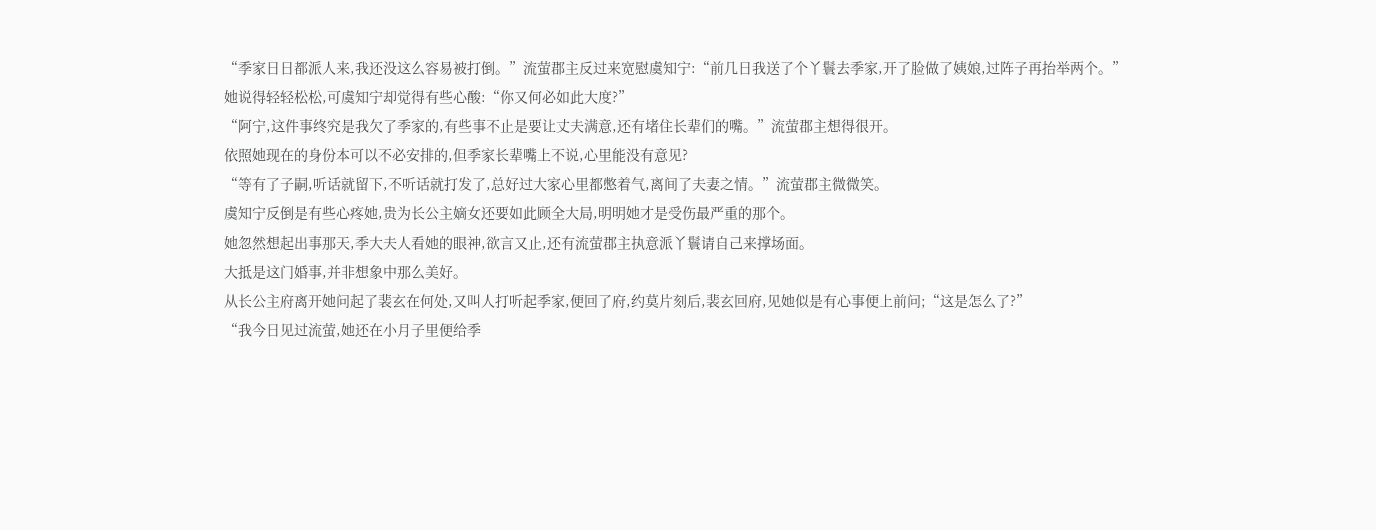“季家日日都派人来,我还没这么容易被打倒。”流萤郡主反过来宽慰虞知宁:“前几日我送了个丫鬟去季家,开了脸做了姨娘,过阵子再抬举两个。”
她说得轻轻松松,可虞知宁却觉得有些心酸:“你又何必如此大度?”
“阿宁,这件事终究是我欠了季家的,有些事不止是要让丈夫满意,还有堵住长辈们的嘴。”流萤郡主想得很开。
依照她现在的身份本可以不必安排的,但季家长辈嘴上不说,心里能没有意见?
“等有了子嗣,听话就留下,不听话就打发了,总好过大家心里都憋着气,离间了夫妻之情。”流萤郡主微微笑。
虞知宁反倒是有些心疼她,贵为长公主嫡女还要如此顾全大局,明明她才是受伤最严重的那个。
她忽然想起出事那天,季大夫人看她的眼神,欲言又止,还有流萤郡主执意派丫鬟请自己来撑场面。
大抵是这门婚事,并非想象中那么美好。
从长公主府离开她问起了裴玄在何处,又叫人打听起季家,便回了府,约莫片刻后,裴玄回府,见她似是有心事便上前问;“这是怎么了?”
“我今日见过流萤,她还在小月子里便给季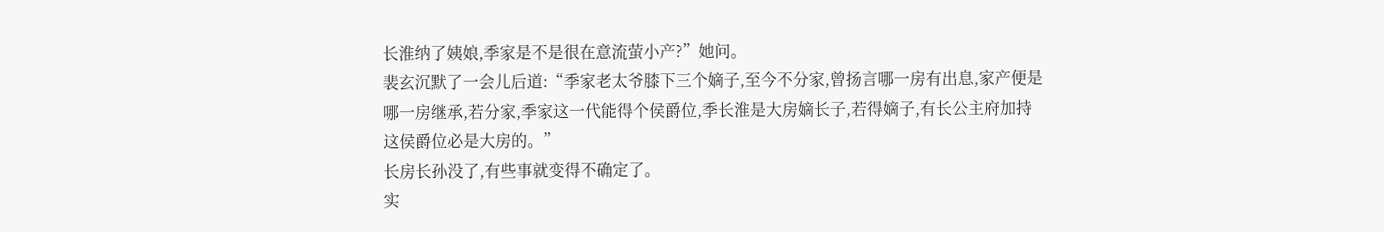长淮纳了姨娘,季家是不是很在意流萤小产?”她问。
裴玄沉默了一会儿后道:“季家老太爷膝下三个嫡子,至今不分家,曾扬言哪一房有出息,家产便是哪一房继承,若分家,季家这一代能得个侯爵位,季长淮是大房嫡长子,若得嫡子,有长公主府加持这侯爵位必是大房的。”
长房长孙没了,有些事就变得不确定了。
实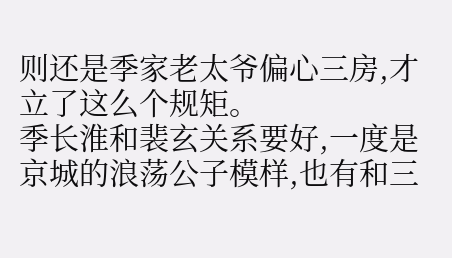则还是季家老太爷偏心三房,才立了这么个规矩。
季长淮和裴玄关系要好,一度是京城的浪荡公子模样,也有和三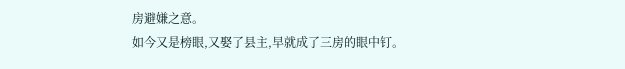房避嫌之意。
如今又是榜眼,又娶了县主,早就成了三房的眼中钉。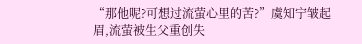“那他呢?可想过流萤心里的苦?”虞知宁皱起眉,流萤被生父重创失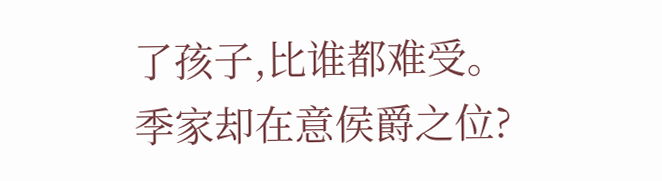了孩子,比谁都难受。
季家却在意侯爵之位?